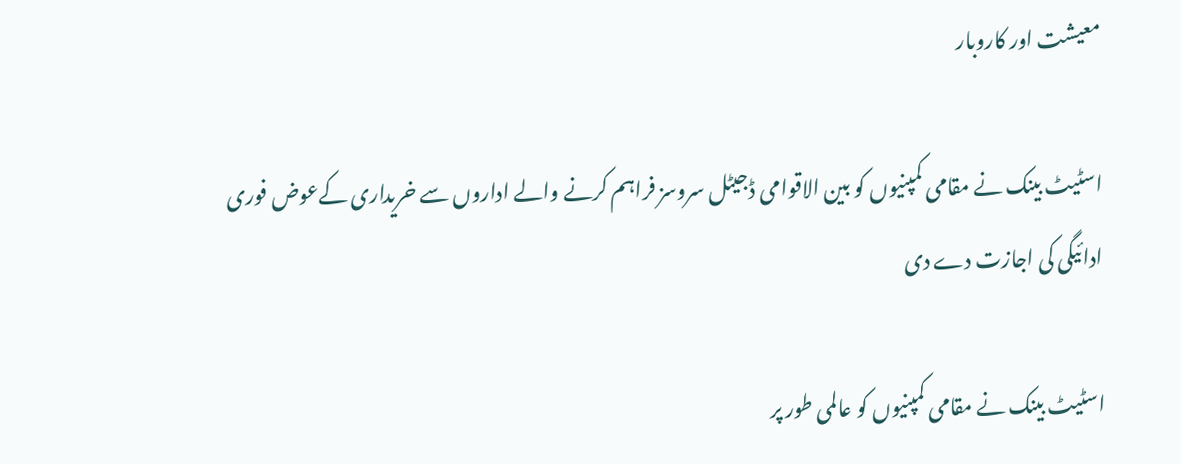معیشت اور کاروبار

اسٹیٹ بینک نے مقامی کمپنیوں کو بین الاقوامی ڈجیٹل سروسز فراہم کرنے والے اداروں سے خریداری کےعوض فوری ادائیگی کی اجازت دے دی

اسٹیٹ بینک نے مقامی کمپنیوں کو عالمی طور پر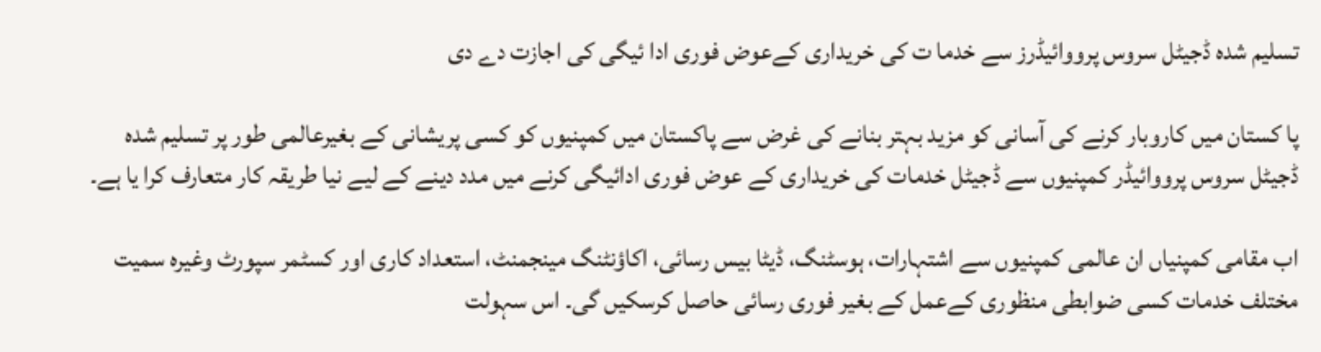تسلیم شدہ ڈجیٹل سروس پرووائیڈرز سے خدما ت کی خریداری کےعوض فوری ادا ئیگی کی اجازت دے دی

پا کستان میں کاروبار کرنے کی آسانی کو مزید بہتر بنانے کی غرض سے پاکستان میں کمپنیوں کو کسی پریشانی کے بغیرعالمی طور پر تسلیم شدہ ڈجیٹل سروس پرووائیڈر کمپنیوں سے ڈجیٹل خدمات کی خریداری کے عوض فوری ادائیگی کرنے میں مدد دینے کے لیے نیا طریقہ کار متعارف کرا یا ہے۔

اب مقامی کمپنیاں ان عالمی کمپنیوں سے اشتہارات، ہوسٹنگ، ڈیٹا بیس رسائی، اکاؤنٹنگ مینجمنٹ، استعداد کاری اور کسٹمر سپورٹ وغیرہ سمیت مختلف خدمات کسی ضوابطی منظوری کےعمل کے بغیر فوری رسائی حاصل کرسکیں گی۔ اس سہولت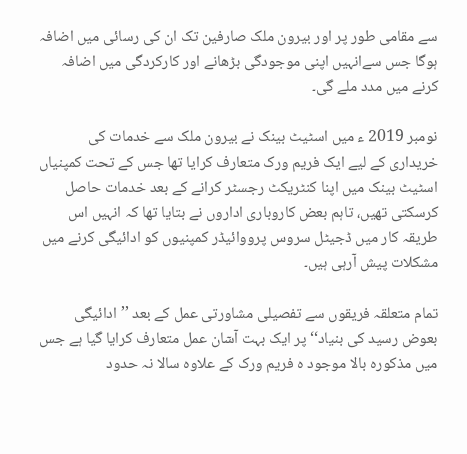سے مقامی طور پر اور بیرون ملک صارفین تک ان کی رسائی میں اضافہ ہوگا جس سےانہیں اپنی موجودگی بڑھانے اور کارکردگی میں اضافہ کرنے میں مدد ملے گی۔

نومبر 2019 ء میں اسٹیٹ بینک نے بیرون ملک سے خدمات کی خریداری کے لیے ایک فریم ورک متعارف کرایا تھا جس کے تحت کمپنیاں اسٹیٹ بینک میں اپنا کنٹریکٹ رجسٹر کرانے کے بعد خدمات حاصل کرسکتی تھیں، تاہم بعض کاروباری اداروں نے بتایا تھا کہ انہیں اس طریقہ کار میں ڈجیٹل سروس پرووائیڈر کمپنیوں کو ادائیگی کرنے میں مشکلات پیش آرہی ہیں۔

تمام متعلقہ فریقوں سے تفصیلی مشاورتی عمل کے بعد ’’ادائیگی بعوض رسید کی بنیاد‘‘ پر ایک بہت آسٓان عمل متعارف کرایا گیا ہے جس میں مذکورہ بالا موجود ہ فریم ورک کے علاوہ سالا نہ حدود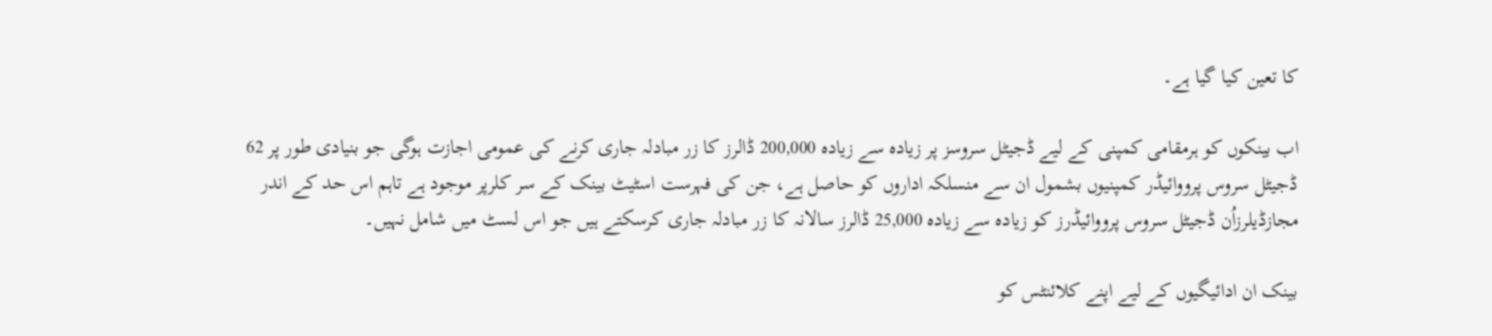کا تعین کیا گیا ہے۔

اب بینکوں کو ہرمقامی کمپنی کے لیے ڈجیٹل سروسز پر زیادہ سے زیادہ 200,000 ڈالرز کا زر مبادلہ جاری کرنے کی عمومی اجازت ہوگی جو بنیادی طور پر 62 ڈجیٹل سروس پرووائیڈر کمپنیوں بشمول ان سے منسلکہ اداروں کو حاصل ہے، جن کی فہرست اسٹیٹ بینک کے سر کلرپر موجود ہے تاہم اس حد کے اندر مجازڈیلرزاُن ڈجیٹل سروس پرووائیڈرز کو زیادہ سے زیادہ 25,000 ڈالرز سالانہ کا زر مبادلہ جاری کرسکتے ہیں جو اس لسٹ میں شامل نہیں۔

بینک ان ادائیگیوں کے لیے اپنے کلائنٹس کو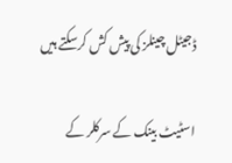ڈجیٹل چینلز کی پیش کش کرسکتے ہیں

اسٹیٹ بینک کے سرکلر کے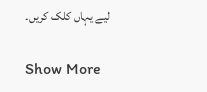لیے یہاں کلک کریں۔

Show More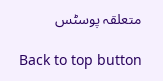متعلقہ پوسٹس

Back to top button